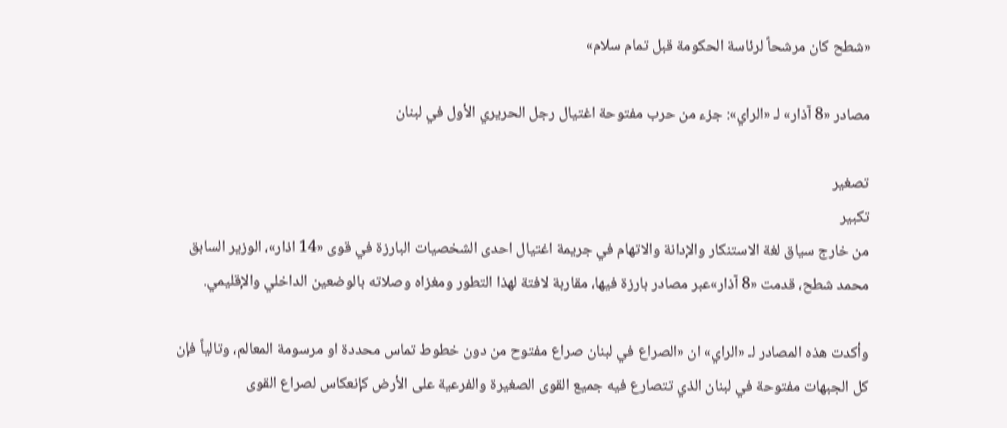«شطح كان مرشحاً لرئاسة الحكومة قبل تمام سلام»

مصادر «8 آذار» لـ «الراي»: جزء من حرب مفتوحة اغتيال رجل الحريري الأول في لبنان

تصغير
تكبير
من خارج سياق لغة الاستنكار والإدانة والاتهام في جريمة اغتيال احدى الشخصيات البارزة في قوى «14 اذار»، الوزير السابق محمد شطح، قدمت «8 آذار»عبر مصادر بارزة فيها، مقاربة لافتة لهذا التطور ومغزاه وصلاته بالوضعين الداخلي والإقليمي.

وأكدت هذه المصادر لـ «الراي» ان «الصراع في لبنان صراع مفتوح من دون خطوط تماس محددة او مرسومة المعالم، وتالياً فإن كل الجبهات مفتوحة في لبنان الذي تتصارع فيه جميع القوى الصغيرة والفرعية على الأرض كإنعكاس لصراع القوى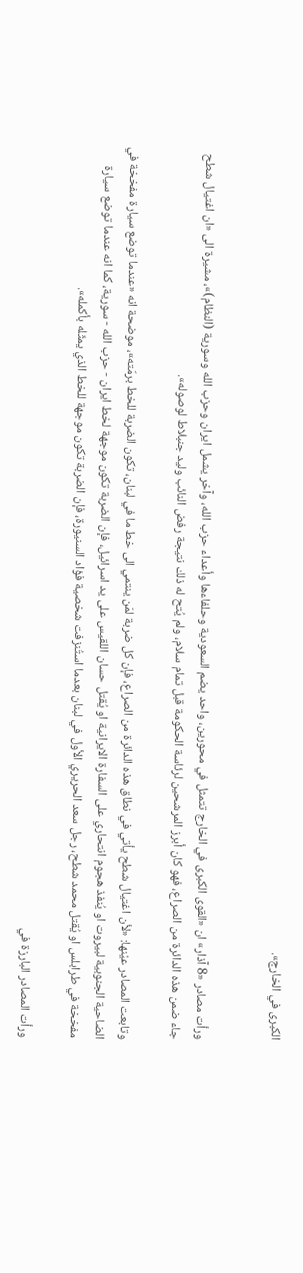الكبرى في الخارج».


ورأت مصادر «8 آذار» ان «القوى الكبرى في الخارج تتمثل في محورين، واحد يضم السعودية وحلفاءها وأعداء حزب الله، وآخر يشمل ايران وحزب الله وسورية (النظام)»، مشيرة الى «ان اغتيال شطح جاء ضمن هذه الدائرة من الصراع، فهو كان أبرز المرشحين لرئاسة الحكومة قبل تمام سلام، ولم يُتح له ذلك نتيجة رفض النائب وليد جنبلاط لوصوله».

وتابعت المصادر عيْنها: «لأن اغتيال شطح يأتي في نطاق هذه الدائرة من الصراع، فإن كل ضربة لمَن ينتمي الى خط ما في لبنان، تكون الضربة للخط برمّته»، موضحة انه «عندما توضع سيارة مفخخة في الضاحية الجنوبية لبيروت او يُنفذ هجوم انتحاري على السفارة الايرانية او يُقتل حسان اللقيس على يد اسرائيل، فإن الضربة تكون موجهة لخط ايران - حزب الله - سورية، كما انه عندما توضع سيارة مفخخة في طرابلس او يُقتل محمد شطح، رجل سعد الحريري الأول في لبنان بعدما استُنزفت شخصية فؤاد السنيورة، فإن الضربة تكون موجهة للخط الذي يمثّله بأكمله».

ورأت المصادر البارزة في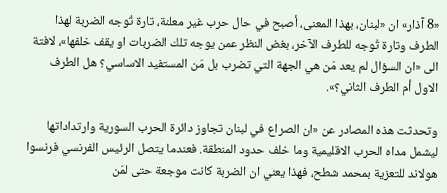«8 آذار» ان «لبنان، بهذا المعنى، أصبح في حال حرب غير معلنة، تارة تُوجه الضربة لهذا الطرف وتارة تُوجه للطرف الآخر، بغض النظر عمن يوجه تلك الضربات او يقف خلفها»، لافتة الى «ان السؤال لم يعد مَن هي الجهة التي تضرب بل مَن المستفيد الاساسي؟ هل الطرف الاول أم الطرف الثاني؟».

وتحدثت هذه المصادر عن «ان الصراع في لبنان تجاوز دائرة الحرب السورية وارتداداتها ليشمل مداه الحرب الاقليمية وما خلف حدود المنطقة. فعندما يتصل الرئيس الفرنسي فرنسوا هولاند للتعزية بمحمد شطح، فهذا يعني ان الضربة كانت موجعة حتى لمَن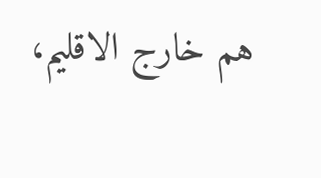هم خارج الاقليم،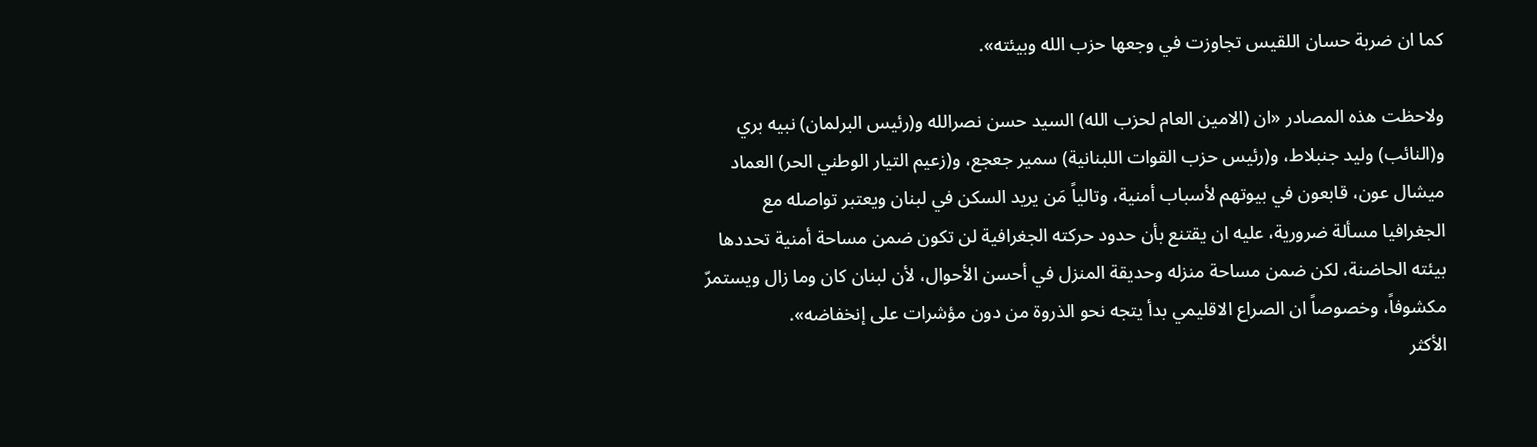كما ان ضربة حسان اللقيس تجاوزت في وجعها حزب الله وبيئته».

ولاحظت هذه المصادر «ان (الامين العام لحزب الله) السيد حسن نصرالله و(رئيس البرلمان) نبيه بري و(النائب) وليد جنبلاط، و(رئيس حزب القوات اللبنانية) سمير جعجع، و(زعيم التيار الوطني الحر) العماد ميشال عون، قابعون في بيوتهم لأسباب أمنية، وتالياً مَن يريد السكن في لبنان ويعتبر تواصله مع الجغرافيا مسألة ضرورية، عليه ان يقتنع بأن حدود حركته الجغرافية لن تكون ضمن مساحة أمنية تحددها بيئته الحاضنة، لكن ضمن مساحة منزله وحديقة المنزل في أحسن الأحوال، لأن لبنان كان وما زال ويستمرّ مكشوفاً، وخصوصاً ان الصراع الاقليمي بدأ يتجه نحو الذروة من دون مؤشرات على إنخفاضه».
الأكثر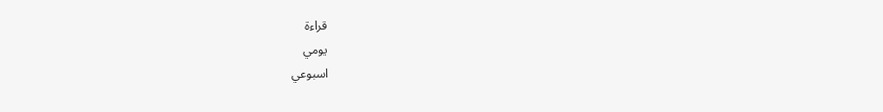قراءة
يومي
اسبوعي